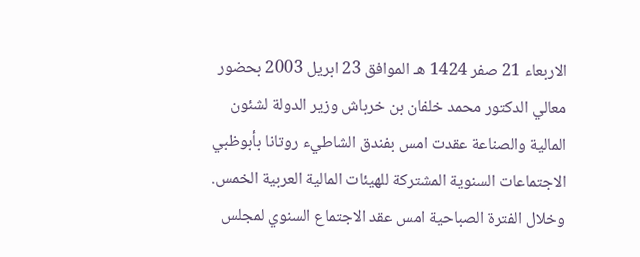الاربعاء 21 صفر 1424 هـ الموافق 23 ابريل 2003 بحضور معالي الدكتور محمد خلفان بن خرباش وزير الدولة لشئون المالية والصناعة عقدت امس بفندق الشاطيء روتانا بأبوظبي الاجتماعات السنوية المشتركة للهيئات المالية العربية الخمس. وخلال الفترة الصباحية امس عقد الاجتماع السنوي لمجلس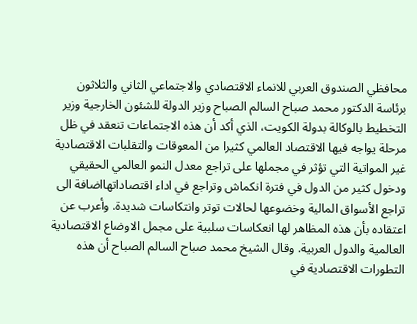محافظي الصندوق العربي للانماء الاقتصادي والاجتماعي الثاني والثلاثون برئاسة الدكتور محمد صباح السالم الصباح وزير الدولة للشئون الخارجية وزير التخطيط بالوكالة بدولة الكويت، الذي أكد أن هذه الاجتماعات تنعقد في ظل مرحلة يواجه فيها الاقتصاد العالمي كثيرا من المعوقات والتقلبات الاقتصادية غير المواتية التي تؤثر في مجملها على تراجع معدل النمو العالمي الحقيقي ودخول كثير من الدول في فترة انكماش وتراجع في اداء اقتصاداتهااضافة الى تراجع الأسواق المالية وخضوعها لحالات توتر وانتكاسات شديدة. وأعرب عن اعتقاده بأن هذه المظاهر لها انعكاسات سلبية على مجمل الاوضاع الاقتصادية العالمية والدول العربية. وقال الشيخ محمد صباح السالم الصباح أن هذه التطورات الاقتصادية في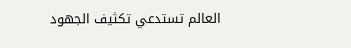العالم تستدعي تكثيف الجهود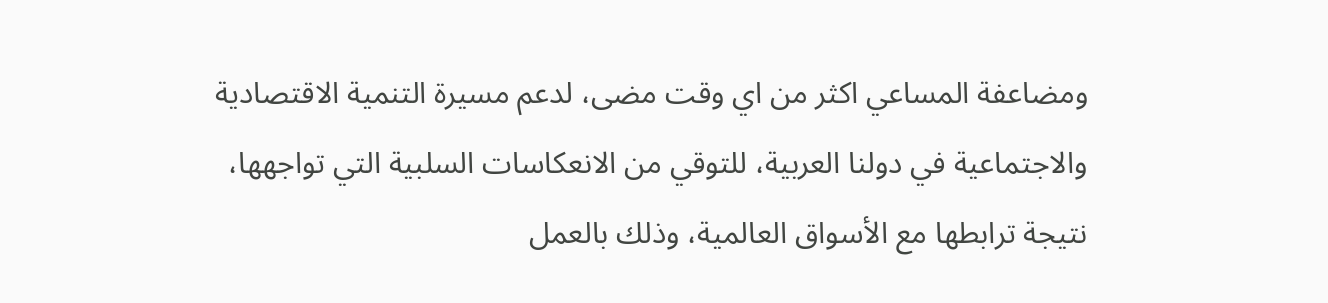ومضاعفة المساعي اكثر من اي وقت مضى، لدعم مسيرة التنمية الاقتصادية والاجتماعية في دولنا العربية، للتوقي من الانعكاسات السلبية التي تواجهها، نتيجة ترابطها مع الأسواق العالمية، وذلك بالعمل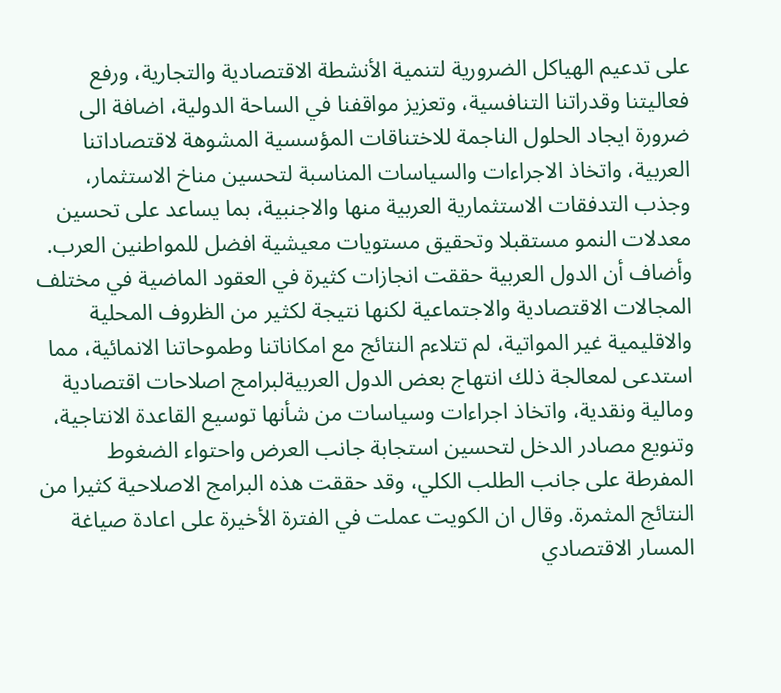على تدعيم الهياكل الضرورية لتنمية الأنشطة الاقتصادية والتجارية، ورفع فعاليتنا وقدراتنا التنافسية، وتعزيز مواقفنا في الساحة الدولية، اضافة الى ضرورة ايجاد الحلول الناجمة للاختناقات المؤسسية المشوهة لاقتصاداتنا العربية، واتخاذ الاجراءات والسياسات المناسبة لتحسين مناخ الاستثمار، وجذب التدفقات الاستثمارية العربية منها والاجنبية، بما يساعد على تحسين معدلات النمو مستقبلا وتحقيق مستويات معيشية افضل للمواطنين العرب. وأضاف أن الدول العربية حققت انجازات كثيرة في العقود الماضية في مختلف المجالات الاقتصادية والاجتماعية لكنها نتيجة لكثير من الظروف المحلية والاقليمية غير المواتية، لم تتلاءم النتائج مع امكاناتنا وطموحاتنا الانمائية، مما استدعى لمعالجة ذلك انتهاج بعض الدول العربيةلبرامج اصلاحات اقتصادية ومالية ونقدية، واتخاذ اجراءات وسياسات من شأنها توسيع القاعدة الانتاجية، وتنويع مصادر الدخل لتحسين استجابة جانب العرض واحتواء الضغوط المفرطة على جانب الطلب الكلي، وقد حققت هذه البرامج الاصلاحية كثيرا من النتائج المثمرة. وقال ان الكويت عملت في الفترة الأخيرة على اعادة صياغة المسار الاقتصادي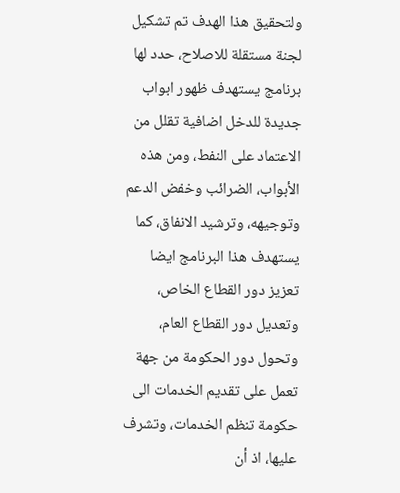ولتحقيق هذا الهدف تم تشكيل لجنة مستقلة للاصلاح، حدد لها برنامج يستهدف ظهور ابواب جديدة للدخل اضافية تقلل من الاعتماد على النفط، ومن هذه الأبواب، الضرائب وخفض الدعم وتوجيهه، وترشيد الانفاق، كما يستهدف هذا البرنامج ايضا تعزيز دور القطاع الخاص، وتعديل دور القطاع العام، وتحول دور الحكومة من جهة تعمل على تقديم الخدمات الى حكومة تنظم الخدمات، وتشرف عليها، اذ أن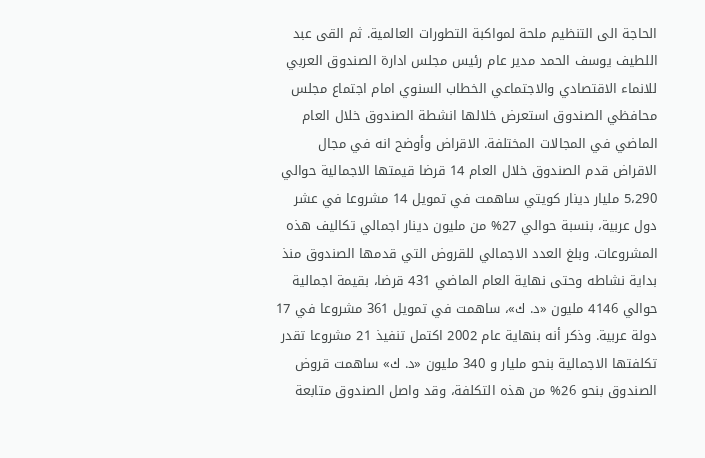الحاجة الى التنظيم ملحة لمواكبة التطورات العالمية. ثم القى عبد اللطيف يوسف الحمد مدير عام رئيس مجلس ادارة الصندوق العربي للانماء الاقتصادي والاجتماعي الخطاب السنوي امام اجتماع مجلس محافظي الصندوق استعرض خلالها انشطة الصندوق خلال العام الماضي في المجالات المختلفة. الاقراض وأوضح انه في مجال الاقراض قدم الصندوق خلال العام 14 قرضا قيمتها الاجمالية حوالي 5،290 مليار دينار كويتي ساهمت في تمويل 14 مشروعا في عشر دول عربية، بنسبة حوالي 27% من مليون دينار اجمالي تكاليف هذه المشروعات. وبلغ العدد الاجمالي للقروض التي قدمها الصندوق منذ بداية نشاطه وحتى نهاية العام الماضي 431 قرضا، بقيمة اجمالية حوالي 4146 مليون «د. ك»، ساهمت في تمويل 361 مشروعا في 17 دولة عربية. وذكر أنه بنهاية عام 2002 اكتمل تنفيذ 21 مشروعا تقدر تكلفتها الاجمالية بنحو مليار و 340 مليون «د. ك» ساهمت قروض الصندوق بنحو 26% من هذه التكلفة، وقد واصل الصندوق متابعة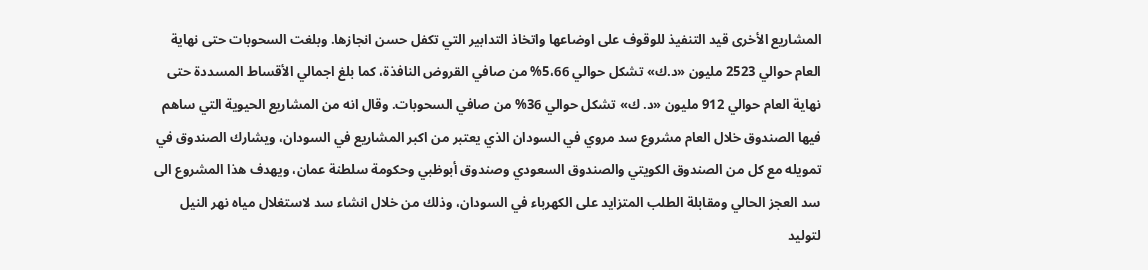المشاريع الأخرى قيد التنفيذ للوقوف على اوضاعها واتخاذ التدابير التي تكفل حسن انجازها. وبلغت السحوبات حتى نهاية العام حوالي 2523 مليون «د.ك» تشكل حوالي 5،66% من صافي القروض النافذة، كما بلغ اجمالي الأقساط المسددة حتى نهاية العام حوالي 912 مليون «د. ك» تشكل حوالي 36% من صافي السحوبات. وقال انه من المشاريع الحيوية التي ساهم فيها الصندوق خلال العام مشروع سد مروي في السودان الذي يعتبر من اكبر المشاريع في السودان، ويشارك الصندوق في تمويله مع كل من الصندوق الكويتي والصندوق السعودي وصندوق أبوظبي وحكومة سلطنة عمان، ويهدف هذا المشروع الى سد العجز الحالي ومقابلة الطلب المتزايد على الكهرباء في السودان، وذلك من خلال انشاء سد لاستغلال مياه نهر النيل لتوليد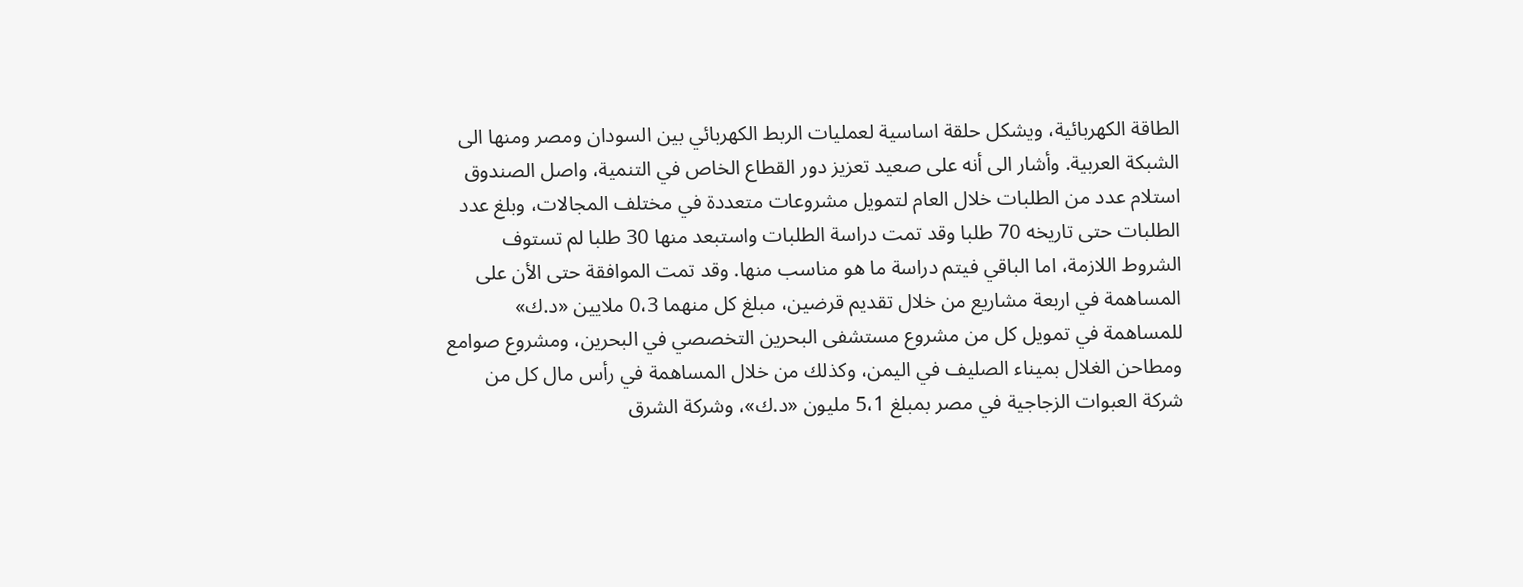الطاقة الكهربائية، ويشكل حلقة اساسية لعمليات الربط الكهربائي بين السودان ومصر ومنها الى الشبكة العربية. وأشار الى أنه على صعيد تعزيز دور القطاع الخاص في التنمية، واصل الصندوق استلام عدد من الطلبات خلال العام لتمويل مشروعات متعددة في مختلف المجالات، وبلغ عدد الطلبات حتى تاريخه 70 طلبا وقد تمت دراسة الطلبات واستبعد منها 30 طلبا لم تستوف الشروط اللازمة، اما الباقي فيتم دراسة ما هو مناسب منها. وقد تمت الموافقة حتى الأن على المساهمة في اربعة مشاريع من خلال تقديم قرضين، مبلغ كل منهما 0،3 ملايين «د.ك» للمساهمة في تمويل كل من مشروع مستشفى البحرين التخصصي في البحرين، ومشروع صوامع ومطاحن الغلال بميناء الصليف في اليمن، وكذلك من خلال المساهمة في رأس مال كل من شركة العبوات الزجاجية في مصر بمبلغ 5،1 مليون «د.ك»، وشركة الشرق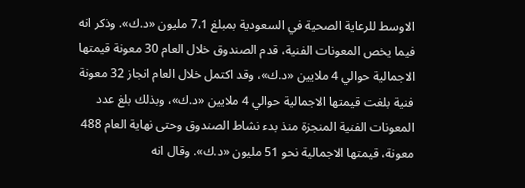الاوسط للرعاية الصحية في السعودية بمبلغ 7،1 مليون «د.ك». وذكر انه فيما يخص المعونات الفنية، قدم الصندوق خلال العام 30 معونة قيمتها الاجمالية حوالي 4 ملايين «د.ك»، وقد اكتمل خلال العام انجاز 32 معونة فنية بلغت قيمتها الاجمالية حوالي 4 ملايين «د.ك»، وبذلك بلغ عدد المعونات الفنية المنجزة منذ بدء نشاط الصندوق وحتى نهاية العام 488 معونة، قيمتها الاجمالية نحو 51 مليون «د.ك». وقال انه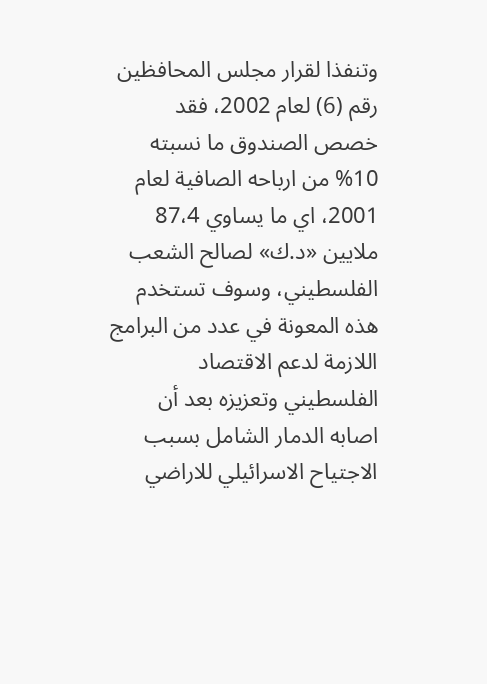وتنفذا لقرار مجلس المحافظين رقم (6) لعام 2002، فقد خصص الصندوق ما نسبته 10% من ارباحه الصافية لعام 2001، اي ما يساوي 87،4 ملايين «د.ك» لصالح الشعب الفلسطيني، وسوف تستخدم هذه المعونة في عدد من البرامج اللازمة لدعم الاقتصاد الفلسطيني وتعزيزه بعد أن اصابه الدمار الشامل بسبب الاجتياح الاسرائيلي للاراضي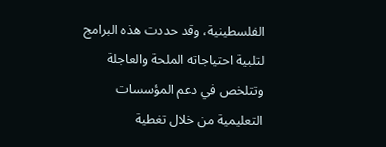الفلسطينية، وقد حددت هذه البرامج لتلبية احتياجاته الملحة والعاجلة وتتلخص في دعم المؤسسات التعليمية من خلال تغطية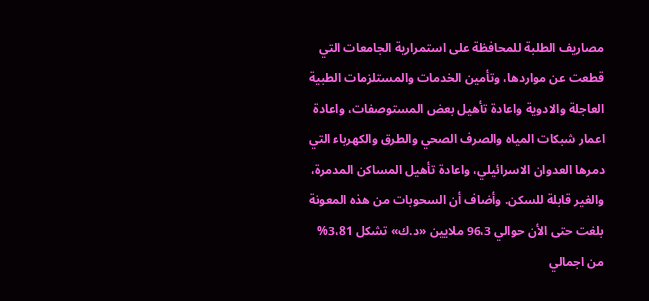مصاريف الطلبة للمحافظة على استمرارية الجامعات التي قطعت عن مواردها، وتأمين الخدمات والمستلزمات الطبية العاجلة والادوية واعادة تأهيل بعض المستوصفات، واعادة اعمار شبكات المياه والصرف الصحي والطرق والكهرباء التي دمرها العدوان الاسرائيلي، واعادة تأهيل المساكن المدمرة، والغير قابلة للسكن. وأضاف أن السحوبات من هذه المعونة بلغت حتى الأن حوالي 96،3 ملايين «د.ك» تشكل 3،81% من اجمالي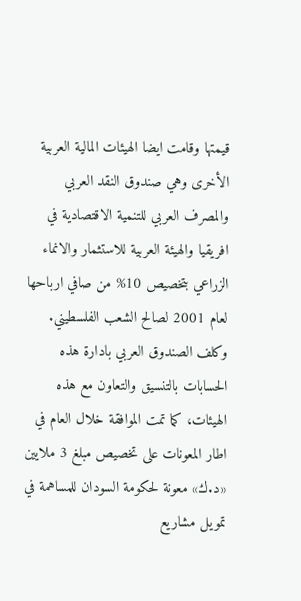قيمتها وقامت ايضا الهيئات المالية العربية الأخرى وهي صندوق النقد العربي والمصرف العربي للتنمية الاقتصادية في افريقيا والهيئة العربية للاستثمار والانماء الزراعي بتخصيص 10% من صافي ارباحها لعام 2001 لصالح الشعب الفلسطيني. وكلف الصندوق العربي بادارة هذه الحسابات بالتنسيق والتعاون مع هذه الهيئات، كما تمت الموافقة خلال العام في اطار المعونات على تخصيص مبلغ 3 ملايين «د.ك» معونة لحكومة السودان للمساهمة في تمويل مشاريع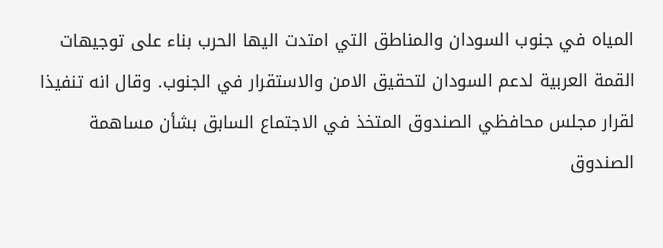المياه في جنوب السودان والمناطق التي امتدت اليها الحرب بناء على توجيهات القمة العربية لدعم السودان لتحقيق الامن والاستقرار في الجنوب. وقال انه تنفيذا لقرار مجلس محافظي الصندوق المتخذ في الاجتماع السابق بشأن مساهمة الصندوق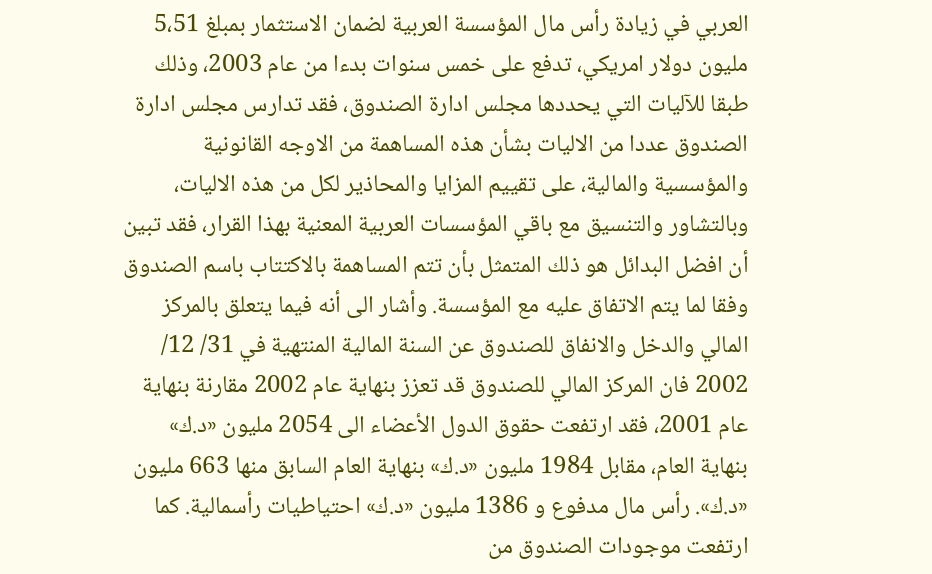العربي في زيادة رأس مال المؤسسة العربية لضمان الاستثمار بمبلغ 5،51 مليون دولار امريكي، تدفع على خمس سنوات بدءا من عام 2003، وذلك طبقا للآليات التي يحددها مجلس ادارة الصندوق، فقد تدارس مجلس ادارة الصندوق عددا من الاليات بشأن هذه المساهمة من الاوجه القانونية والمؤسسية والمالية، على تقييم المزايا والمحاذير لكل من هذه الاليات، وبالتشاور والتنسيق مع باقي المؤسسات العربية المعنية بهذا القرار، فقد تبين أن افضل البدائل هو ذلك المتمثل بأن تتم المساهمة بالاكتتاب باسم الصندوق وفقا لما يتم الاتفاق عليه مع المؤسسة. وأشار الى أنه فيما يتعلق بالمركز المالي والدخل والانفاق للصندوق عن السنة المالية المنتهية في 31/ 12/ 2002 فان المركز المالي للصندوق قد تعزز بنهاية عام 2002 مقارنة بنهاية عام 2001، فقد ارتفعت حقوق الدول الأعضاء الى 2054 مليون «د.ك» بنهاية العام، مقابل 1984 مليون «د.ك» بنهاية العام السابق منها 663 مليون «د.ك». رأس مال مدفوع و 1386 مليون «د.ك» احتياطيات رأسمالية. كما ارتفعت موجودات الصندوق من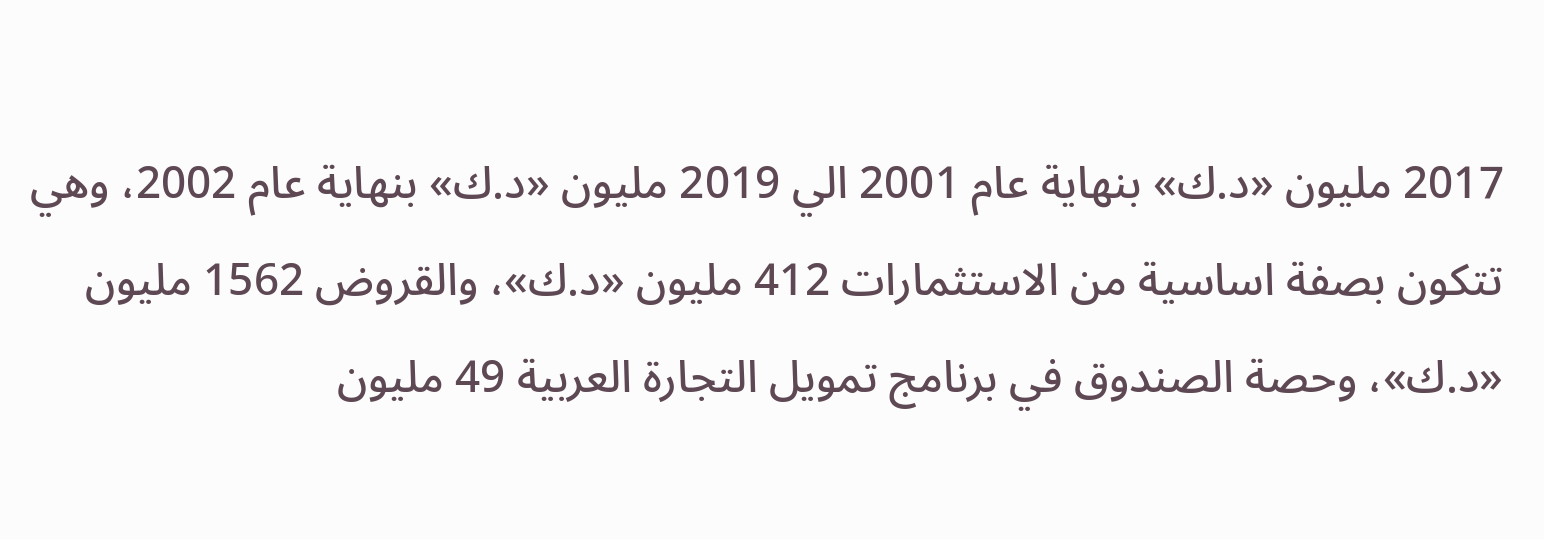2017 مليون «د.ك» بنهاية عام 2001 الي 2019 مليون «د.ك» بنهاية عام 2002، وهي تتكون بصفة اساسية من الاستثمارات 412 مليون «د.ك»، والقروض 1562 مليون «د.ك»، وحصة الصندوق في برنامج تمويل التجارة العربية 49 مليون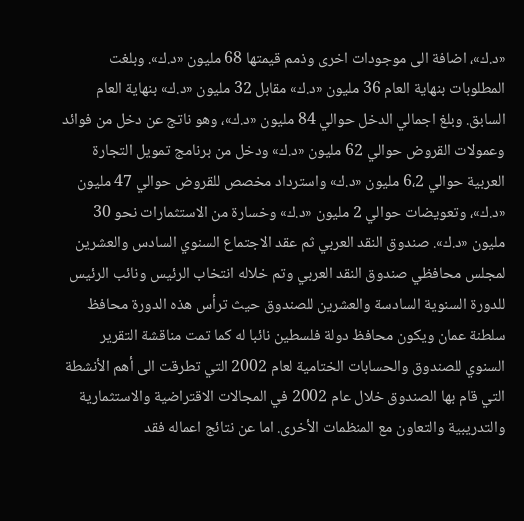«د.ك»، اضافة الى موجودات اخرى وذمم قيمتها 68 مليون «د.ك». وبلغت المطلوبات بنهاية العام 36 مليون «د.ك» مقابل 32 مليون «د.ك» بنهاية العام السابق. وبلغ اجمالي الدخل حوالي 84 مليون «د.ك»، وهو ناتج عن دخل من فوائد وعمولات القروض حوالي 62 مليون «د.ك» ودخل من برنامج تمويل التجارة العربية حوالي 6،2 مليون «د.ك» واسترداد مخصص للقروض حوالي 47 مليون «د.ك»، وتعويضات حوالي 2 مليون «د.ك» وخسارة من الاستثمارات نحو 30 مليون «د.ك». صندوق النقد العربي ثم عقد الاجتماع السنوي السادس والعشرين لمجلس محافظي صندوق النقد العربي وتم خلاله انتخاب الرئيس ونائب الرئيس للدورة السنوية السادسة والعشرين للصندوق حيث ترأس هذه الدورة محافظ سلطنة عمان ويكون محافظ دولة فلسطين نائبا له كما تمت مناقشة التقرير السنوي للصندوق والحسابات الختامية لعام 2002 التي تطرقت الى أهم الأنشطة التي قام بها الصندوق خلال عام 2002 في المجالات الاقتراضية والاستثمارية والتدريبية والتعاون مع المنظمات الأخرى. اما عن نتائج اعماله فقد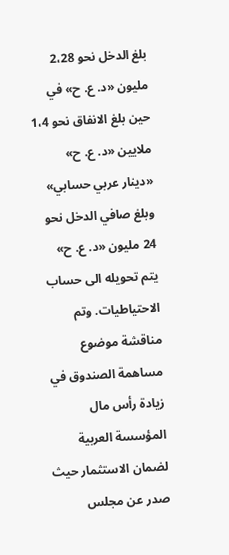بلغ الدخل نحو 2،28 مليون «د. ع. ح» في حين بلغ الانفاق نحو 1،4 ملايين «د. ع. ح» «دينار عربي حسابي» وبلغ صافي الدخل نحو 24 مليون «د. ع. ح» يتم تحويله الى حساب الاحتياطيات. وتم مناقشة موضوع مساهمة الصندوق في زيادة رأس مال المؤسسة العربية لضمان الاستثمار حيث صدر عن مجلس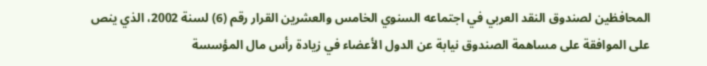المحافظين لصندوق النقد العربي في اجتماعه السنوي الخامس والعشرين القرار رقم (6) لسنة 2002، الذي ينص على الموافقة على مساهمة الصندوق نيابة عن الدول الأعضاء في زيادة رأس مال المؤسسة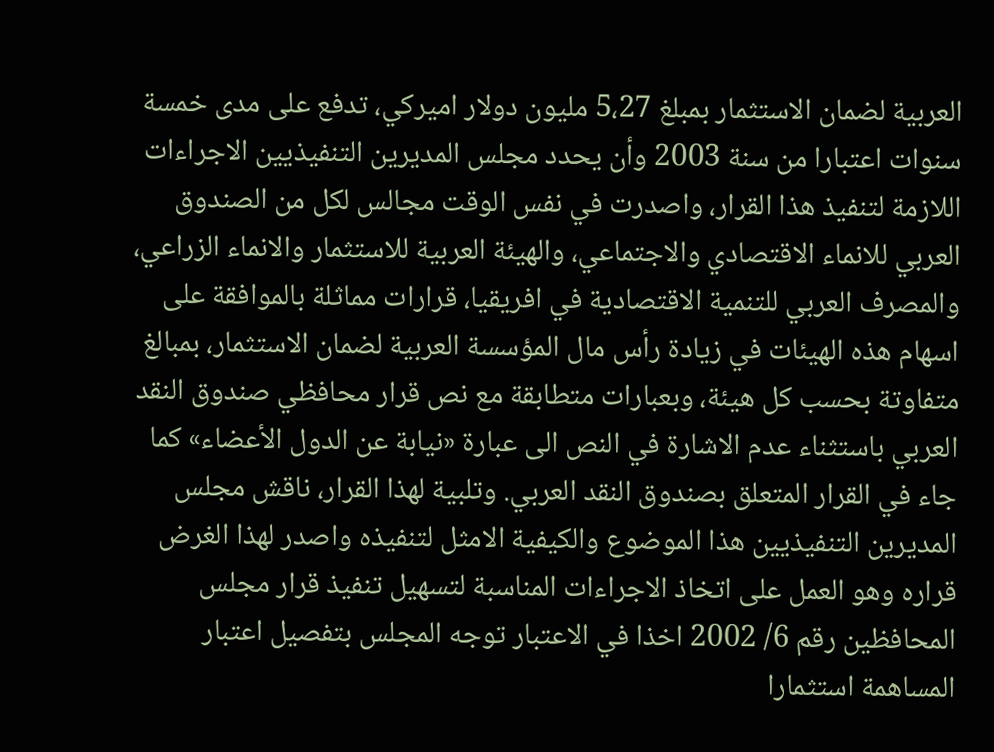العربية لضمان الاستثمار بمبلغ 5،27 مليون دولار اميركي، تدفع على مدى خمسة سنوات اعتبارا من سنة 2003 وأن يحدد مجلس المديرين التنفيذيين الاجراءات اللازمة لتنفيذ هذا القرار، واصدرت في نفس الوقت مجالس لكل من الصندوق العربي للانماء الاقتصادي والاجتماعي، والهيئة العربية للاستثمار والانماء الزراعي، والمصرف العربي للتنمية الاقتصادية في افريقيا، قرارات مماثلة بالموافقة على اسهام هذه الهيئات في زيادة رأس مال المؤسسة العربية لضمان الاستثمار، بمبالغ متفاوتة بحسب كل هيئة، وبعبارات متطابقة مع نص قرار محافظي صندوق النقد العربي باستثناء عدم الاشارة في النص الى عبارة «نيابة عن الدول الأعضاء» كما جاء في القرار المتعلق بصندوق النقد العربي. وتلبية لهذا القرار، ناقش مجلس المديرين التنفيذيين هذا الموضوع والكيفية الامثل لتنفيذه واصدر لهذا الغرض قراره وهو العمل على اتخاذ الاجراءات المناسبة لتسهيل تنفيذ قرار مجلس المحافظين رقم 6/ 2002 اخذا في الاعتبار توجه المجلس بتفصيل اعتبار المساهمة استثمارا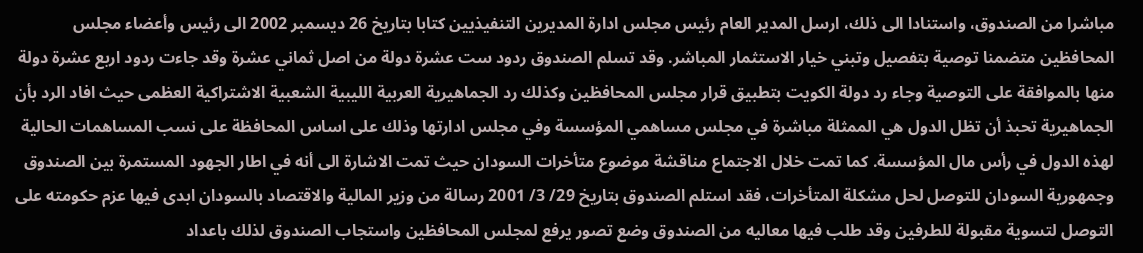مباشرا من الصندوق، واستنادا الى ذلك، ارسل المدير العام رئيس مجلس ادارة المديرين التنفيذيين كتابا بتاريخ 26 ديسمبر 2002 الى رئيس وأعضاء مجلس المحافظين متضمنا توصية بتفصيل وتبني خيار الاستثمار المباشر. وقد تسلم الصندوق ردود ست عشرة دولة من اصل ثماني عشرة وقد جاءت ردود اربع عشرة دولة منها بالموافقة على التوصية وجاء رد دولة الكويت بتطبيق قرار مجلس المحافظين وكذلك رد الجماهيرية العربية الليبية الشعبية الاشتراكية العظمى حيث افاد الرد بأن الجماهيرية تحبذ أن تظل الدول هي الممثلة مباشرة في مجلس مساهمي المؤسسة وفي مجلس ادارتها وذلك على اساس المحافظة على نسب المساهمات الحالية لهذه الدول في رأس مال المؤسسة. كما تمت خلال الاجتماع مناقشة موضوع متأخرات السودان حيث تمت الاشارة الى أنه في اطار الجهود المستمرة بين الصندوق وجمهورية السودان للتوصل لحل مشكلة المتأخرات، فقد استلم الصندوق بتاريخ 29/ 3/ 2001 رسالة من وزير المالية والاقتصاد بالسودان ابدى فيها عزم حكومته على التوصل لتسوية مقبولة للطرفين وقد طلب فيها معاليه من الصندوق وضع تصور يرفع لمجلس المحافظين واستجاب الصندوق لذلك باعداد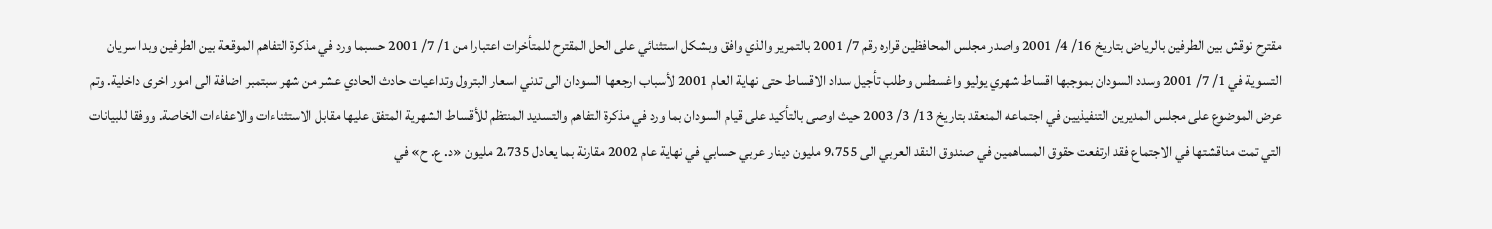مقترح نوقش بين الطرفين بالرياض بتاريخ 16/ 4/ 2001 واصدر مجلس المحافظين قراره رقم 7/ 2001 بالتمرير والذي وافق وبشكل استثنائي على الحل المقترح للمتأخرات اعتبارا من 1/ 7/ 2001 حسبما ورد في مذكرة التفاهم الموقعة بين الطرفين وبدا سريان التسوية في 1/ 7/ 2001 وسدد السودان بموجبها اقساط شهري يوليو واغسطس وطلب تأجيل سداد الاقساط حتى نهاية العام 2001 لأسباب ارجعها السودان الى تدني اسعار البترول وتداعيات حادث الحادي عشر من شهر سبتمبر اضافة الى امور اخرى داخلية. وتم عرض الموضوع على مجلس المديرين التنفيذيين في اجتماعه المنعقد بتاريخ 13/ 3/ 2003 حيث اوصى بالتأكيد على قيام السودان بما ورد في مذكرة التفاهم والتسديد المنتظم للأقساط الشهرية المتفق عليها مقابل الاستثناءات والاعفاءات الخاصة. ووفقا للبيانات التي تمت مناقشتها في الاجتماع فقد ارتفعت حقوق المساهمين في صندوق النقد العربي الى 9،755 مليون دينار عربي حسابي في نهاية عام 2002 مقارنة بما يعادل 2،735 مليون «د. ع. ح» في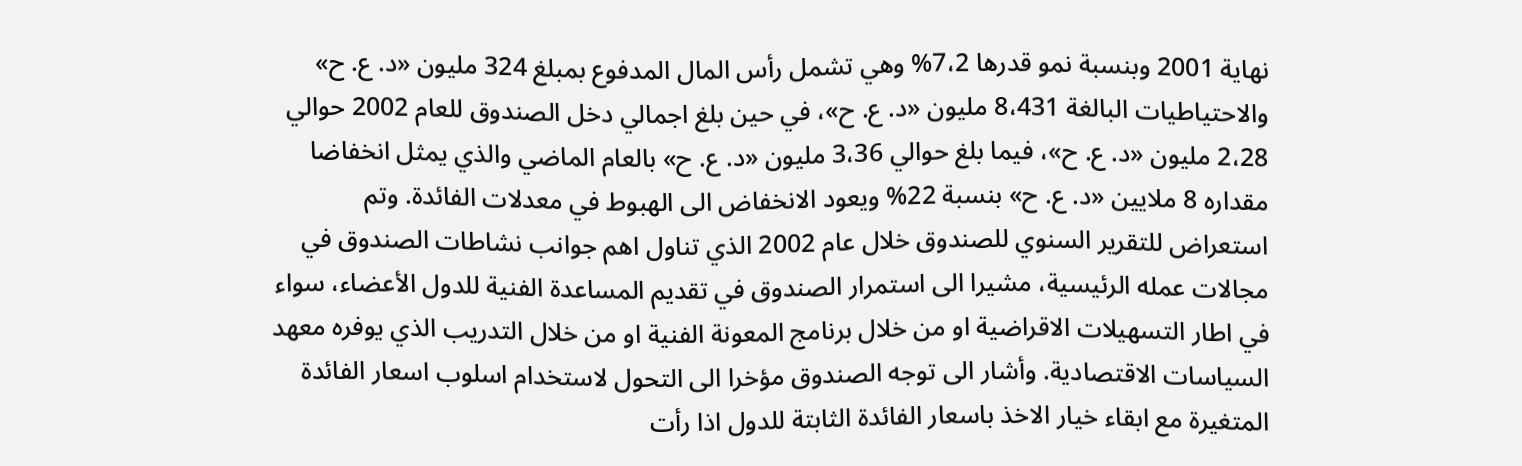نهاية 2001 وبنسبة نمو قدرها 7،2% وهي تشمل رأس المال المدفوع بمبلغ 324 مليون «د. ع. ح» والاحتياطيات البالغة 8،431 مليون «د. ع. ح»، في حين بلغ اجمالي دخل الصندوق للعام 2002 حوالي 2،28 مليون «د. ع. ح»، فيما بلغ حوالي 3،36 مليون «د. ع. ح» بالعام الماضي والذي يمثل انخفاضا مقداره 8 ملايين «د. ع. ح» بنسبة 22% ويعود الانخفاض الى الهبوط في معدلات الفائدة. وتم استعراض للتقرير السنوي للصندوق خلال عام 2002 الذي تناول اهم جوانب نشاطات الصندوق في مجالات عمله الرئيسية، مشيرا الى استمرار الصندوق في تقديم المساعدة الفنية للدول الأعضاء، سواء في اطار التسهيلات الاقراضية او من خلال برنامج المعونة الفنية او من خلال التدريب الذي يوفره معهد السياسات الاقتصادية. وأشار الى توجه الصندوق مؤخرا الى التحول لاستخدام اسلوب اسعار الفائدة المتغيرة مع ابقاء خيار الاخذ باسعار الفائدة الثابتة للدول اذا رأت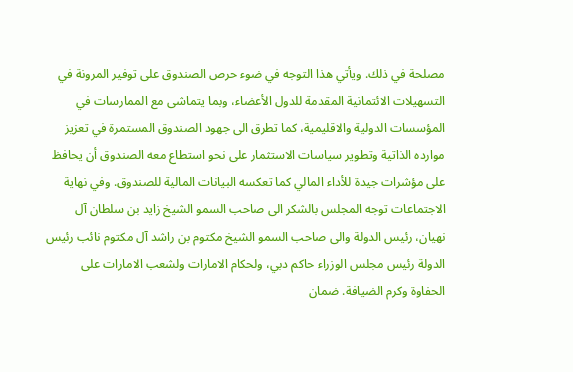مصلحة في ذلك. ويأتي هذا التوجه في ضوء حرص الصندوق على توفير المرونة في التسهيلات الائتمانية المقدمة للدول الأعضاء، وبما يتماشى مع الممارسات في المؤسسات الدولية والاقليمية، كما تطرق الى جهود الصندوق المستمرة في تعزيز موارده الذاتية وتطوير سياسات الاستثمار على نحو استطاع معه الصندوق أن يحافظ على مؤشرات جيدة للأداء المالي كما تعكسه البيانات المالية للصندوق. وفي نهاية الاجتماعات توجه المجلس بالشكر الى صاحب السمو الشيخ زايد بن سلطان آل نهيان، رئيس الدولة والى صاحب السمو الشيخ مكتوم بن راشد آل مكتوم نائب رئيس الدولة رئيس مجلس الوزراء حاكم دبي، ولحكام الامارات ولشعب الامارات على الحفاوة وكرم الضيافة. ضمان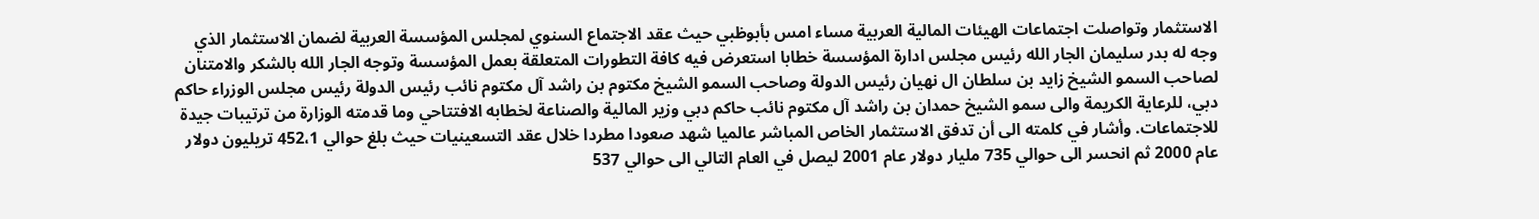الاستثمار وتواصلت اجتماعات الهيئات المالية العربية مساء امس بأبوظبي حيث عقد الاجتماع السنوي لمجلس المؤسسة العربية لضمان الاستثمار الذي وجه له بدر سليمان الجار الله رئيس مجلس ادارة المؤسسة خطابا استعرض فيه كافة التطورات المتعلقة بعمل المؤسسة وتوجه الجار الله بالشكر والامتنان لصاحب السمو الشيخ زايد بن سلطان ال نهيان رئيس الدولة وصاحب السمو الشيخ مكتوم بن راشد آل مكتوم نائب رئيس الدولة رئيس مجلس الوزراء حاكم دبي، للرعاية الكريمة والى سمو الشيخ حمدان بن راشد آل مكتوم نائب حاكم دبي وزير المالية والصناعة لخطابه الافتتاحي وما قدمته الوزارة من ترتيبات جيدة للاجتماعات. وأشار في كلمته الى أن تدفق الاستثمار الخاص المباشر عالميا شهد صعودا مطردا خلال عقد التسعينيات حيث بلغ حوالي 452،1 تريليون دولار عام 2000 ثم انحسر الى حوالي 735 مليار دولار عام 2001 ليصل في العام التالي الى حوالي 537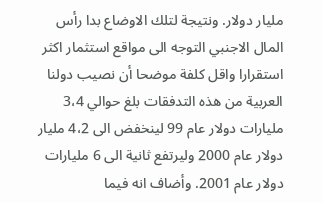مليار دولار. ونتيجة لتلك الاوضاع بدا رأس المال الاجنبي التوجه الى مواقع استثمار اكثر استقرارا واقل كلفة موضحا أن نصيب دولنا العربية من هذه التدفقات بلغ حوالي 3،4 مليارات دولار عام 99 لينخفض الى 4،2 مليار دولار عام 2000 وليرتفع ثانية الى 6 مليارات دولار عام 2001. وأضاف انه فيما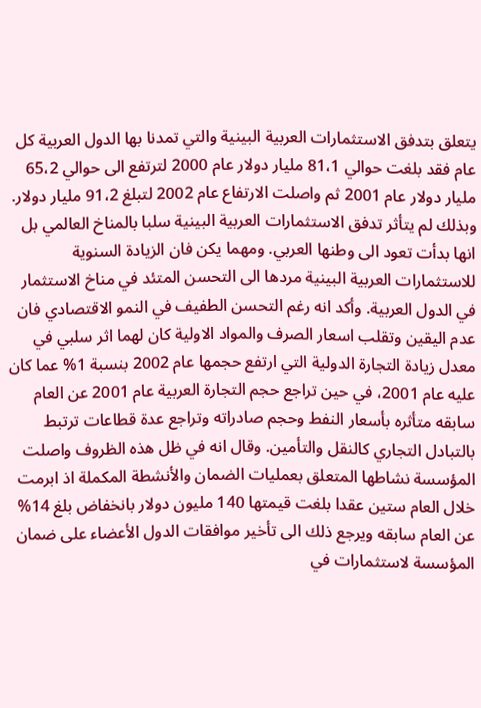يتعلق بتدفق الاستثمارات العربية البينية والتي تمدنا بها الدول العربية كل عام فقد بلغت حوالي 81،1 مليار دولار عام 2000 لترتفع الى حوالي 65،2 مليار دولار عام 2001 ثم واصلت الارتفاع عام 2002 لتبلغ 91،2 مليار دولار. وبذلك لم يتأثر تدفق الاستثمارات العربية البينية سلبا بالمناخ العالمي بل انها بدأت تعود الى وطنها العربي. ومهما يكن فان الزيادة السنوية للاستثمارات العربية البينية مردها الى التحسن المتئد في مناخ الاستثمار في الدول العربية. وأكد انه رغم التحسن الطفيف في النمو الاقتصادي فان عدم اليقين وتقلب اسعار الصرف والمواد الاولية كان لهما اثر سلبي في معدل زيادة التجارة الدولية التي ارتفع حجمها عام 2002 بنسبة 1% عما كان عليه عام 2001، في حين تراجع حجم التجارة العربية عام 2001 عن العام سابقه متأثره بأسعار النفط وحجم صادراته وتراجع عدة قطاعات ترتبط بالتبادل التجاري كالنقل والتأمين. وقال انه في ظل هذه الظروف واصلت المؤسسة نشاطها المتعلق بعمليات الضمان والأنشطة المكملة اذ ابرمت خلال العام ستين عقدا بلغت قيمتها 140 مليون دولار بانخفاض بلغ 14% عن العام سابقه ويرجع ذلك الى تأخير موافقات الدول الأعضاء على ضمان المؤسسة لاستثمارات في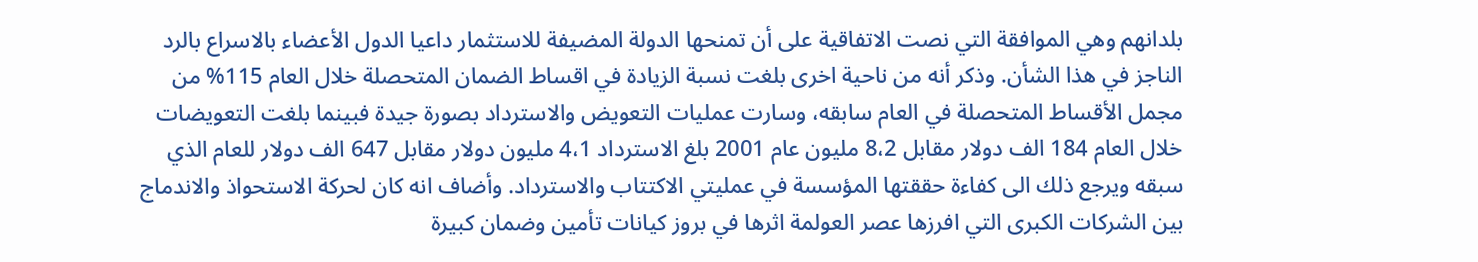بلدانهم وهي الموافقة التي نصت الاتفاقية على أن تمنحها الدولة المضيفة للاستثمار داعيا الدول الأعضاء بالاسراع بالرد الناجز في هذا الشأن. وذكر أنه من ناحية اخرى بلغت نسبة الزيادة في اقساط الضمان المتحصلة خلال العام 115% من مجمل الأقساط المتحصلة في العام سابقه، وسارت عمليات التعويض والاسترداد بصورة جيدة فبينما بلغت التعويضات خلال العام 184 الف دولار مقابل 8،2 مليون عام 2001 بلغ الاسترداد 4،1 مليون دولار مقابل 647 الف دولار للعام الذي سبقه ويرجع ذلك الى كفاءة حققتها المؤسسة في عمليتي الاكتتاب والاسترداد. وأضاف انه كان لحركة الاستحواذ والاندماج بين الشركات الكبرى التي افرزها عصر العولمة اثرها في بروز كيانات تأمين وضمان كبيرة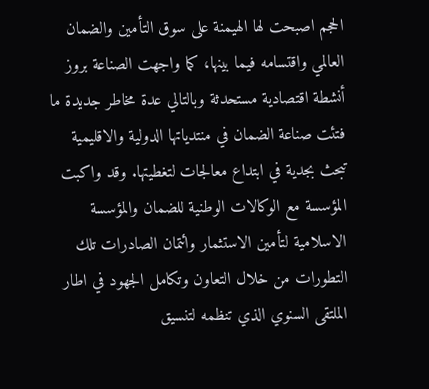الحجم اصبحت لها الهيمنة على سوق التأمين والضمان العالمي واقتسامه فيما بينها، كما واجهت الصناعة بروز أنشطة اقتصادية مستحدثة وبالتالي عدة مخاطر جديدة ما فتئت صناعة الضمان في منتدياتها الدولية والاقليمية تبحث بجدية في ابتداع معالجات لتغطيتها. وقد واكبت المؤسسة مع الوكالات الوطنية للضمان والمؤسسة الاسلامية لتأمين الاستثمار وائتمان الصادرات تلك التطورات من خلال التعاون وتكامل الجهود في اطار الملتقى السنوي الذي تنظمه لتنسيق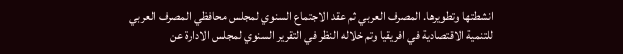انشطتها وتطويرها. المصرف العربي ثم عقد الاجتماع السنوي لمجلس محافظي المصرف العربي للتنمية الاقتصادية في افريقيا وتم خلاله النظر في التقرير السنوي لمجلس الادارة عن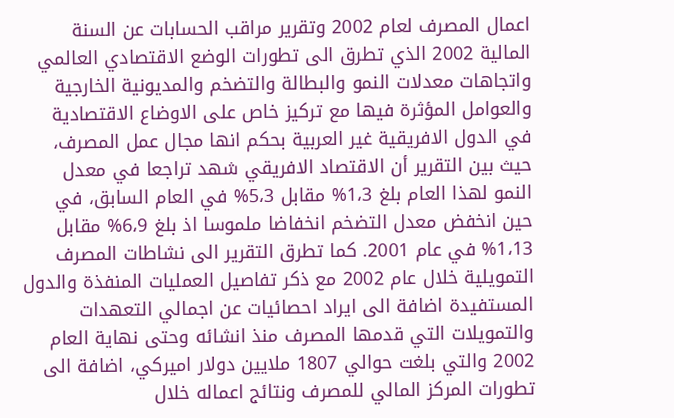اعمال المصرف لعام 2002 وتقرير مراقب الحسابات عن السنة المالية 2002 الذي تطرق الى تطورات الوضع الاقتصادي العالمي واتجاهات معدلات النمو والبطالة والتضخم والمديونية الخارجية والعوامل المؤثرة فيها مع تركيز خاص على الاوضاع الاقتصادية في الدول الافريقية غير العربية بحكم انها مجال عمل المصرف، حيث بين التقرير أن الاقتصاد الافريقي شهد تراجعا في معدل النمو لهذا العام بلغ 1،3% مقابل 5،3% في العام السابق، في حين انخفض معدل التضخم انخفاضا ملموسا اذ بلغ 6،9% مقابل 1،13% في عام 2001. كما تطرق التقرير الى نشاطات المصرف التمويلية خلال عام 2002 مع ذكر تفاصيل العمليات المنفذة والدول المستفيدة اضافة الى ايراد احصائيات عن اجمالي التعهدات والتمويلات التي قدمها المصرف منذ انشائه وحتى نهاية العام 2002 والتي بلغت حوالي 1807 ملايين دولار اميركي، اضافة الى تطورات المركز المالي للمصرف ونتائج اعماله خلال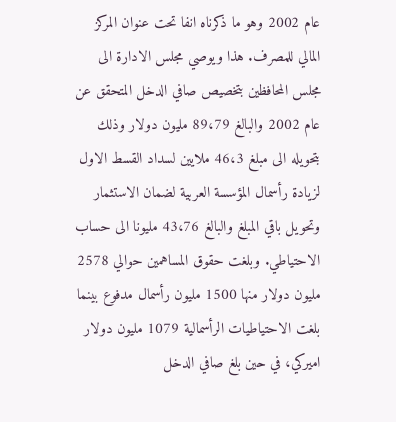عام 2002 وهو ما ذكرناه انفا تحت عنوان المركز المالي للمصرف. هذا ويوصي مجلس الادارة الى مجلس المحافظين بتخصيص صافي الدخل المتحقق عن عام 2002 والبالغ 89،79 مليون دولار وذلك بتحويله الى مبلغ 46،3 ملايين لسداد القسط الاول لزيادة رأسمال المؤسسة العربية لضمان الاستثمار وتحويل باقي المبلغ والبالغ 43،76 مليونا الى حساب الاحتياطي. وبلغت حقوق المساهمين حوالي 2578 مليون دولار منها 1500 مليون رأسمال مدفوع بينما بلغت الاحتياطيات الرأسمالية 1079 مليون دولار اميركي، في حين بلغ صافي الدخل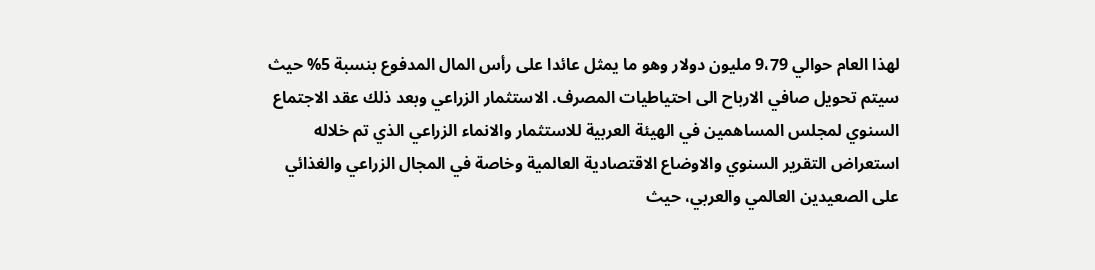لهذا العام حوالي 9،79 مليون دولار وهو ما يمثل عائدا على رأس المال المدفوع بنسبة 5% حيث سيتم تحويل صافي الارباح الى احتياطيات المصرف. الاستثمار الزراعي وبعد ذلك عقد الاجتماع السنوي لمجلس المساهمين في الهيئة العربية للاستثمار والانماء الزراعي الذي تم خلاله استعراض التقرير السنوي والاوضاع الاقتصادية العالمية وخاصة في المجال الزراعي والغذائي على الصعيدين العالمي والعربي، حيث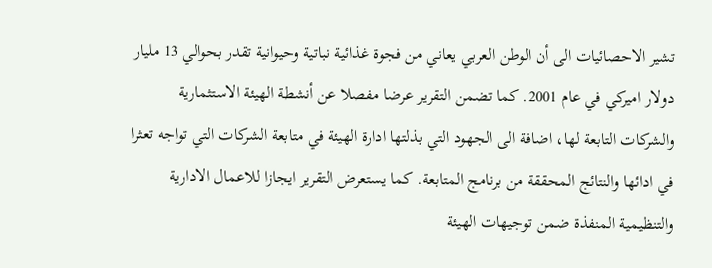تشير الاحصائيات الى أن الوطن العربي يعاني من فجوة غذائية نباتية وحيوانية تقدر بحوالي 13 مليار دولار اميركي في عام 2001. كما تضمن التقرير عرضا مفصلا عن أنشطة الهيئة الاستثمارية والشركات التابعة لها، اضافة الى الجهود التي بذلتها ادارة الهيئة في متابعة الشركات التي تواجه تعثرا في ادائها والنتائج المحققة من برنامج المتابعة. كما يستعرض التقرير ايجازا للاعمال الادارية والتنظيمية المنفذة ضمن توجيهات الهيئة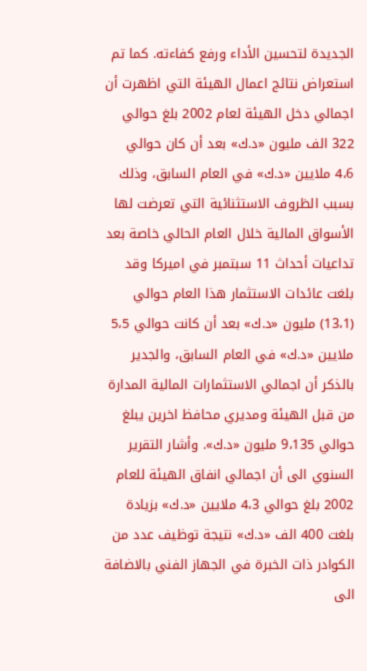الجديدة لتحسين الأداء ورفع كفاءته. كما تم استعراض نتائج اعمال الهيئة التي اظهرت أن اجمالي دخل الهيئة لعام 2002 بلغ حوالي 322 الف مليون «د.ك» بعد أن كان حوالي 4،6 ملايين «د.ك» في العام السابق، وذلك بسبب الظروف الاستثنائية التي تعرضت لها الأسواق المالية خلال العام الحالي خاصة بعد تداعيات أحداث 11 سبتمبر في اميركا وقد بلغت عائدات الاستثمار هذا العام حوالي (13،1) مليون «د.ك» بعد أن كانت حوالي 5،5 ملايين «د.ك» في العام السابق، والجدير بالذكر أن اجمالي الاستثمارات المالية المدارة من قبل الهيئة ومديري محافظ اخرين يبلغ حوالي 9،135 مليون «د.ك». وأشار التقرير السنوي الى أن اجمالي انفاق الهيئة للعام 2002 بلغ حوالي 4،3 ملايين «د.ك» بزيادة بلغت 400 الف «د.ك» نتيجة توظيف عدد من الكوادر ذات الخبرة في الجهاز الفني بالاضافة الى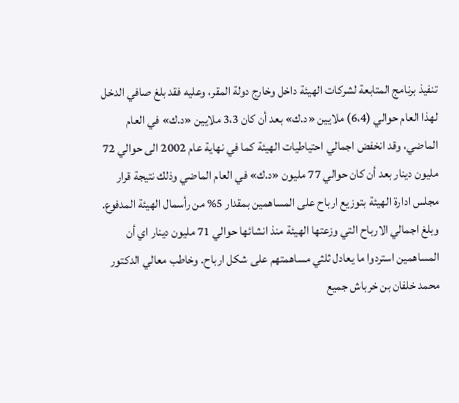تنفيذ برنامج المتابعة لشركات الهيئة داخل وخارج دولة المقر، وعليه فقد بلغ صافي الدخل لهذا العام حوالي (6،4) ملايين «د.ك» بعد أن كان 3،3 ملايين «د.ك» في العام الماضي، وقد انخفض اجمالي احتياطيات الهيئة كما في نهاية عام 2002 الى حوالي 72 مليون دينار بعد أن كان حوالي 77 مليون «د.ك» في العام الماضي وذلك نتيجة قرار مجلس ادارة الهيئة بتوزيع ارباح على المساهمين بمقدار 5% من رأسمال الهيئة المدفوع. وبلغ اجمالي الارباح التي وزعتها الهيئة منذ انشائها حوالي 71 مليون دينار اي أن المساهمين استردوا ما يعادل ثلثي مساهمتهم على شكل ارباح. وخاطب معالي الدكتور محمد خلفان بن خرباش جميع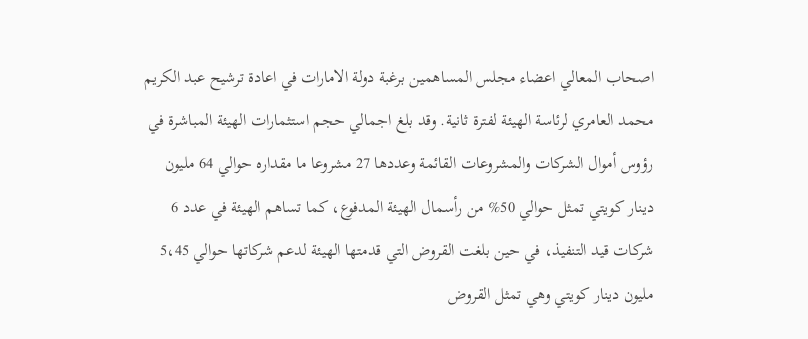اصحاب المعالي اعضاء مجلس المساهمين برغبة دولة الامارات في اعادة ترشيح عبد الكريم محمد العامري لرئاسة الهيئة لفترة ثانية. وقد بلغ اجمالي حجم استثمارات الهيئة المباشرة في رؤوس أموال الشركات والمشروعات القائمة وعددها 27 مشروعا ما مقداره حوالي 64 مليون دينار كويتي تمثل حوالي 50% من رأسمال الهيئة المدفوع، كما تساهم الهيئة في عدد 6 شركات قيد التنفيذ، في حين بلغت القروض التي قدمتها الهيئة لدعم شركاتها حوالي 5،45 مليون دينار كويتي وهي تمثل القروض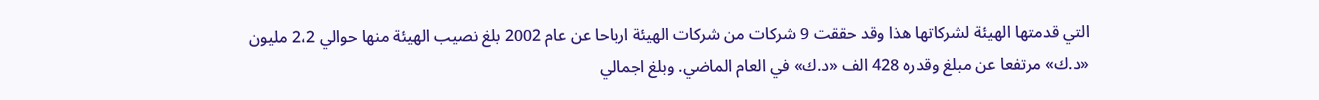التي قدمتها الهيئة لشركاتها هذا وقد حققت 9 شركات من شركات الهيئة ارباحا عن عام 2002 بلغ نصيب الهيئة منها حوالي 2،2 مليون «د.ك» مرتفعا عن مبلغ وقدره 428 الف «د.ك» في العام الماضي. وبلغ اجمالي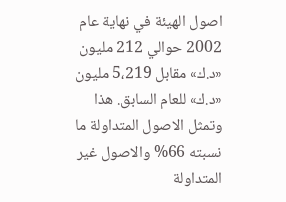اصول الهيئة في نهاية عام 2002 حوالي 212 مليون «د.ك» مقابل 5،219 مليون «د.ك» للعام السابق. هذا وتمثل الاصول المتداولة ما نسبته 66% والاصول غير المتداولة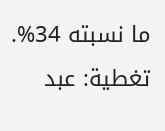ما نسبته 34%. تغطية: عبد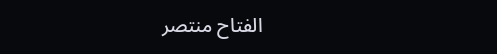الفتاح منتصر